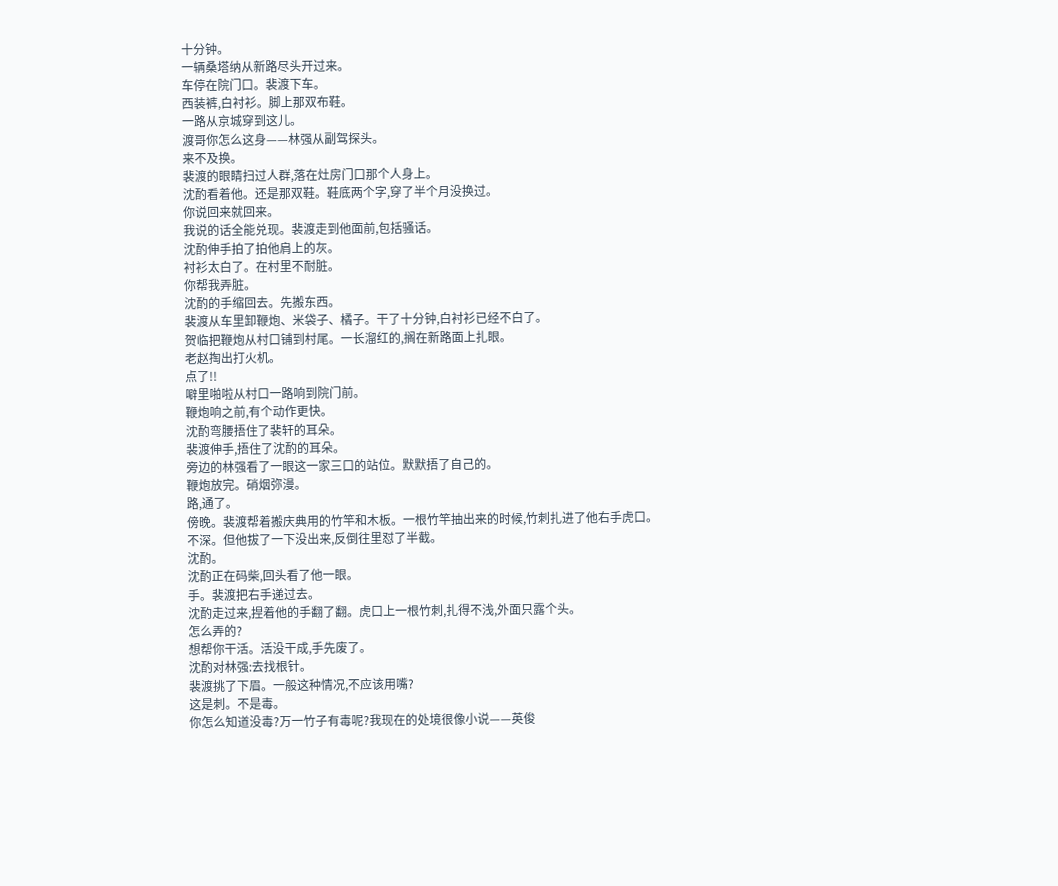十分钟。
一辆桑塔纳从新路尽头开过来。
车停在院门口。裴渡下车。
西装裤,白衬衫。脚上那双布鞋。
一路从京城穿到这儿。
渡哥你怎么这身——林强从副驾探头。
来不及换。
裴渡的眼睛扫过人群,落在灶房门口那个人身上。
沈酌看着他。还是那双鞋。鞋底两个字,穿了半个月没换过。
你说回来就回来。
我说的话全能兑现。裴渡走到他面前,包括骚话。
沈酌伸手拍了拍他肩上的灰。
衬衫太白了。在村里不耐脏。
你帮我弄脏。
沈酌的手缩回去。先搬东西。
裴渡从车里卸鞭炮、米袋子、橘子。干了十分钟,白衬衫已经不白了。
贺临把鞭炮从村口铺到村尾。一长溜红的,搁在新路面上扎眼。
老赵掏出打火机。
点了!!
噼里啪啦从村口一路响到院门前。
鞭炮响之前,有个动作更快。
沈酌弯腰捂住了裴轩的耳朵。
裴渡伸手,捂住了沈酌的耳朵。
旁边的林强看了一眼这一家三口的站位。默默捂了自己的。
鞭炮放完。硝烟弥漫。
路,通了。
傍晚。裴渡帮着搬庆典用的竹竿和木板。一根竹竿抽出来的时候,竹刺扎进了他右手虎口。
不深。但他拔了一下没出来,反倒往里怼了半截。
沈酌。
沈酌正在码柴,回头看了他一眼。
手。裴渡把右手递过去。
沈酌走过来,捏着他的手翻了翻。虎口上一根竹刺,扎得不浅,外面只露个头。
怎么弄的?
想帮你干活。活没干成,手先废了。
沈酌对林强:去找根针。
裴渡挑了下眉。一般这种情况,不应该用嘴?
这是刺。不是毒。
你怎么知道没毒?万一竹子有毒呢?我现在的处境很像小说——英俊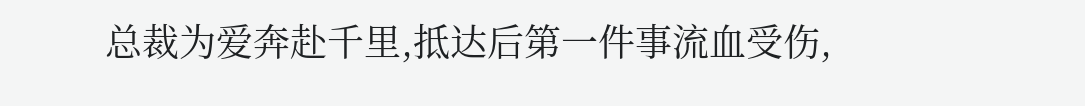总裁为爱奔赴千里,抵达后第一件事流血受伤,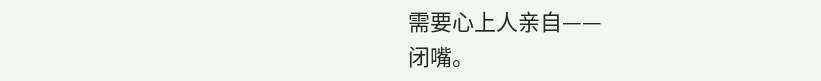需要心上人亲自——
闭嘴。